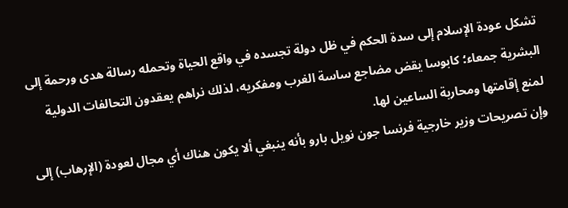تشكل عودة الإسلام إلى سدة الحكم في ظل دولة تجسده في واقع الحياة وتحمله رسالة هدى ورحمة إلى البشرية جمعاء؛ كابوسا يقض مضاجع ساسة الغرب ومفكريه، لذلك نراهم يعقدون التحالفات الدولية لمنع إقامتها ومحاربة الساعين لها.
وإن تصريحات وزير خارجية فرنسا جون نويل بارو بأنه ينبغي ألا يكون هناك أي مجال لعودة (الإرهاب) إلى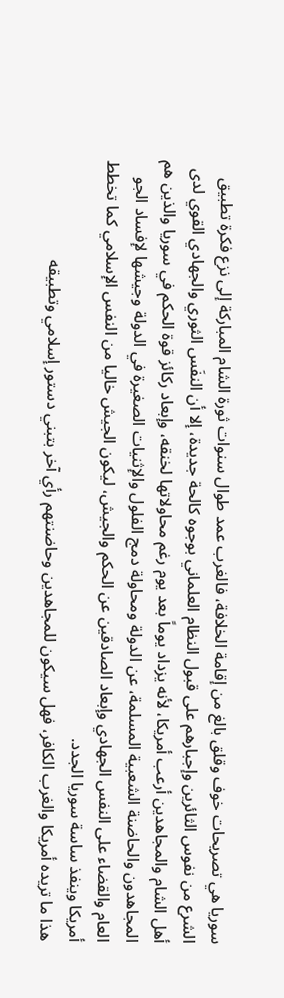سوريا هي تصريحات خوف وقلق بالغ من إقامة الخلافة، فالغرب عمد طوال سنوات ثورة الشام المباركة إلى نزع فكرة تطبيق الشرع من نفوس الثائرين وإجبارهم على قبول النظام العلماني بوجوه كالحة جديدة، إلا أن النفَس الثوري والجهادي القوي لدى أهل الشام والمجاهدين أرعب أمريكا، لأنه يزداد يوماً بعد يوم رغم محاولاتها لخنقه، وإبعاد ركائز قوة الحكم في سوريا والذين هم المجاهدون والحاضنة الشعبية المسلمة، عن الدولة ومحاولة دمج الفلول والإثنيات الصغيرة في الدولة وجيشها لإفساد الجو العام والقضاء على النفس الجهادي وإبعاد الصادقين عن الحكم والجيش، ليكون الجيش خاليا من النفس الإسلامي كما تخطط أمريكا وينفذ ساسة سوريا الجدد.
هذا ما تريده أمريكا والغرب الكافر، فهل سيكون للمجاهدين وحاضنتهم رأي آخر بتبني دستور إسلامي وتطبيقه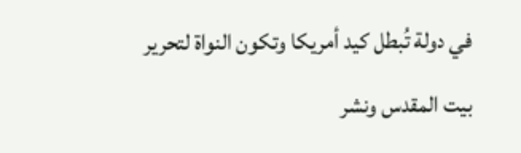في دولة تُبطل كيد أمريكا وتكون النواة لتحرير بيت المقدس ونشر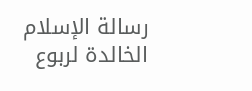رسالة الإسلام الخالدة لربوع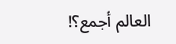العالم أجمع؟!